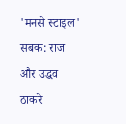'मनसे स्टाइल' सबक: राज और उद्धव ठाकरे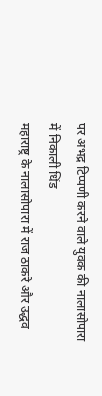पर अभद्र टिप्पणी करने वाले युवक की नालासोपारा में निकाली धिंड
महाराष्ट्र के नालासोपारा में राज ठाकरे और उद्धव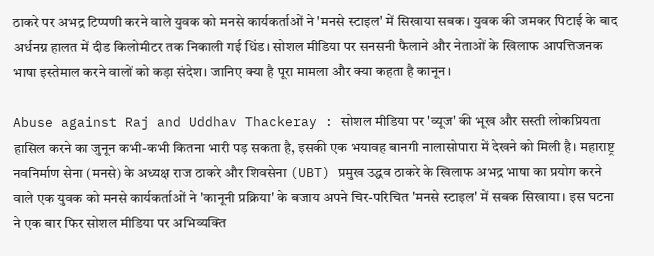ठाकरे पर अभद्र टिप्पणी करने वाले युवक को मनसे कार्यकर्ताओं ने 'मनसे स्टाइल' में सिखाया सबक। युवक की जमकर पिटाई के बाद अर्धनग्न हालत में दीड किलोमीटर तक निकाली गई धिंड। सोशल मीडिया पर सनसनी फैलाने और नेताओं के खिलाफ आपत्तिजनक भाषा इस्तेमाल करने वालों को कड़ा संदेश। जानिए क्या है पूरा मामला और क्या कहता है कानून।

Abuse against Raj and Uddhav Thackeray : सोशल मीडिया पर 'व्यूज' की भूख और सस्ती लोकप्रियता हासिल करने का जुनून कभी-कभी कितना भारी पड़ सकता है, इसकी एक भयावह बानगी नालासोपारा में देखने को मिली है। महाराष्ट्र नवनिर्माण सेना (मनसे) के अध्यक्ष राज ठाकरे और शिवसेना (UBT) प्रमुख उद्धव ठाकरे के खिलाफ अभद्र भाषा का प्रयोग करने वाले एक युवक को मनसे कार्यकर्ताओं ने 'कानूनी प्रक्रिया' के बजाय अपने चिर-परिचित 'मनसे स्टाइल' में सबक सिखाया। इस घटना ने एक बार फिर सोशल मीडिया पर अभिव्यक्ति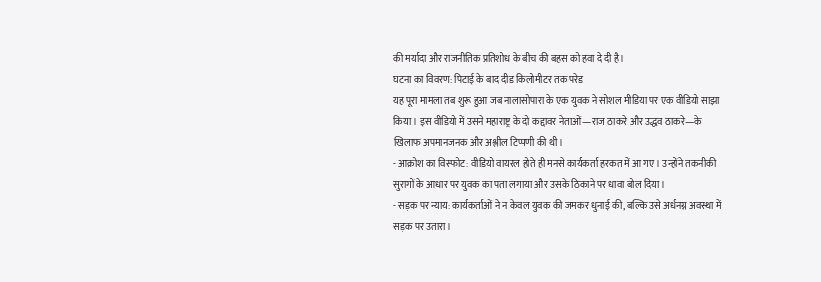की मर्यादा और राजनीतिक प्रतिशोध के बीच की बहस को हवा दे दी है।
घटना का विवरण: पिटाई के बाद दीड किलोमीटर तक परेड
यह पूरा मामला तब शुरू हुआ जब नालासोपारा के एक युवक ने सोशल मीडिया पर एक वीडियो साझा किया। इस वीडियो में उसने महाराष्ट्र के दो कद्दावर नेताओं—राज ठाकरे और उद्धव ठाकरे—के खिलाफ अपमानजनक और अश्लील टिप्पणी की थी।
- आक्रोश का विस्फोट: वीडियो वायरल होते ही मनसे कार्यकर्ता हरकत में आ गए। उन्होंने तकनीकी सुरागों के आधार पर युवक का पता लगाया और उसके ठिकाने पर धावा बोल दिया।
- सड़क पर न्याय: कार्यकर्ताओं ने न केवल युवक की जमकर धुनाई की, बल्कि उसे अर्धनग्न अवस्था में सड़क पर उतारा।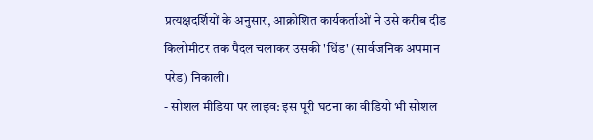प्रत्यक्षदर्शियों के अनुसार, आक्रोशित कार्यकर्ताओं ने उसे करीब दीड किलोमीटर तक पैदल चलाकर उसकी 'धिंड' (सार्वजनिक अपमान परेड) निकाली।
- सोशल मीडिया पर लाइव: इस पूरी घटना का वीडियो भी सोशल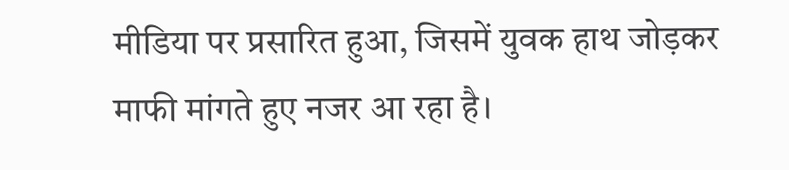मीडिया पर प्रसारित हुआ, जिसमें युवक हाथ जोड़कर माफी मांगते हुए नजर आ रहा है।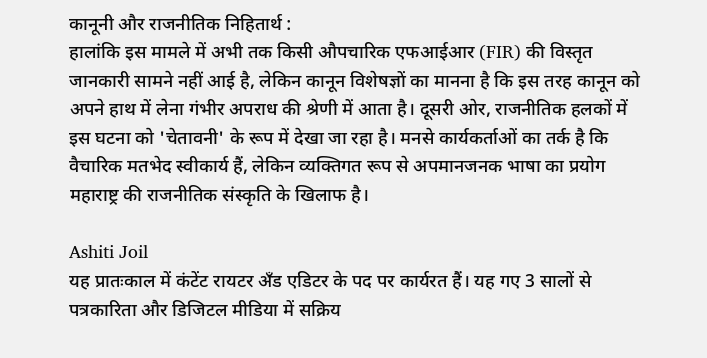कानूनी और राजनीतिक निहितार्थ :
हालांकि इस मामले में अभी तक किसी औपचारिक एफआईआर (FIR) की विस्तृत जानकारी सामने नहीं आई है, लेकिन कानून विशेषज्ञों का मानना है कि इस तरह कानून को अपने हाथ में लेना गंभीर अपराध की श्रेणी में आता है। दूसरी ओर, राजनीतिक हलकों में इस घटना को 'चेतावनी' के रूप में देखा जा रहा है। मनसे कार्यकर्ताओं का तर्क है कि वैचारिक मतभेद स्वीकार्य हैं, लेकिन व्यक्तिगत रूप से अपमानजनक भाषा का प्रयोग महाराष्ट्र की राजनीतिक संस्कृति के खिलाफ है।

Ashiti Joil
यह प्रातःकाल में कंटेंट रायटर अँड एडिटर के पद पर कार्यरत हैं। यह गए 3 सालों से पत्रकारिता और डिजिटल मीडिया में सक्रिय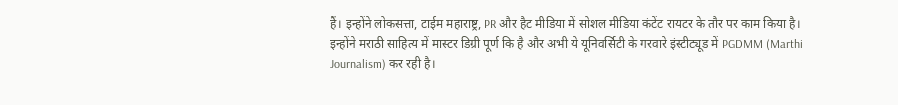हैं। इन्होंने लोकसत्ता, टाईम महाराष्ट्र, PR और हैट मीडिया में सोशल मीडिया कंटेंट रायटर के तौर पर काम किया है। इन्होंने मराठी साहित्य में मास्टर डिग्री पूर्ण कि है और अभी ये यूनिवर्सिटी के गरवारे इंस्टीट्यूड में PGDMM (Marthi Journalism) कर रही है।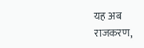यह अब राजकरण,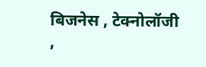बिजनेस , टेक्नोलॉजी ,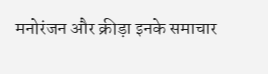मनोरंजन और क्रीड़ा इनके समाचार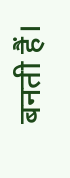बनती हैं।